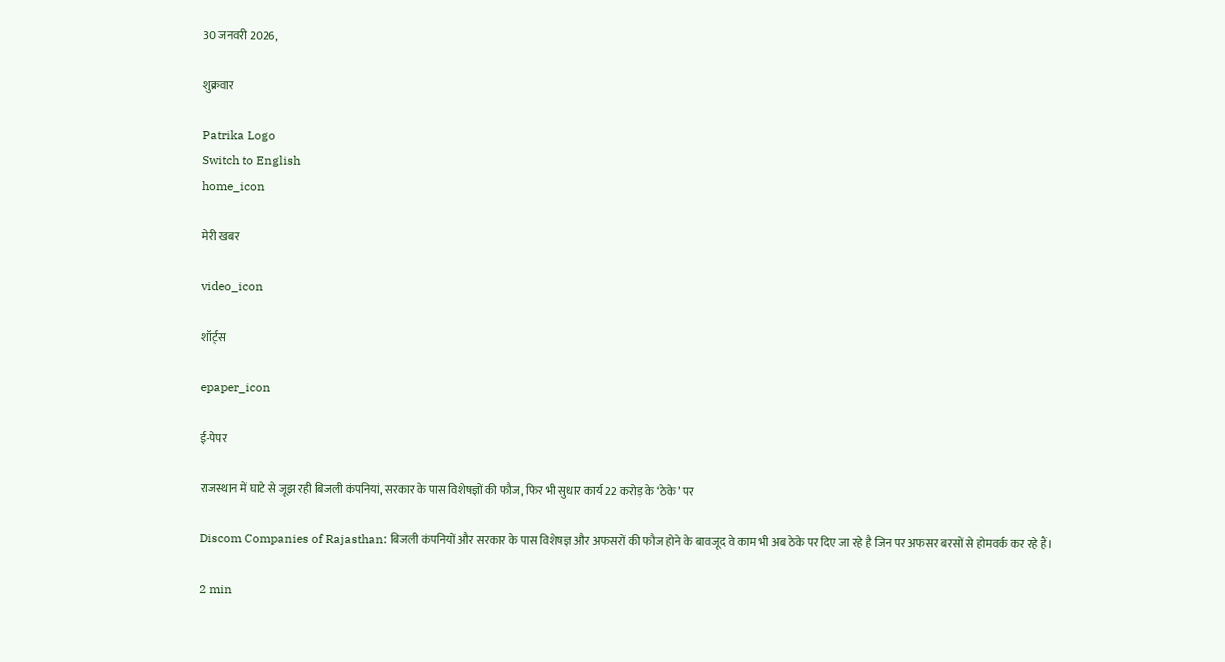30 जनवरी 2026,

शुक्रवार

Patrika Logo
Switch to English
home_icon

मेरी खबर

video_icon

शॉर्ट्स

epaper_icon

ई-पेपर

राजस्थान में घाटे से जूझ रही बिजली कंपनियां, सरकार के पास विशेषज्ञों की फौज, फिर भी सुधार कार्य 22 करोड़ के ‘ठेके’ पर

Discom Companies of Rajasthan: बिजली कंपनियों और सरकार के पास विशेषज्ञ और अफसरों की फौज होने के बावजूद वे काम भी अब ठेके पर दिए जा रहे है जिन पर अफसर बरसों से होमवर्क कर रहे हैं।

2 min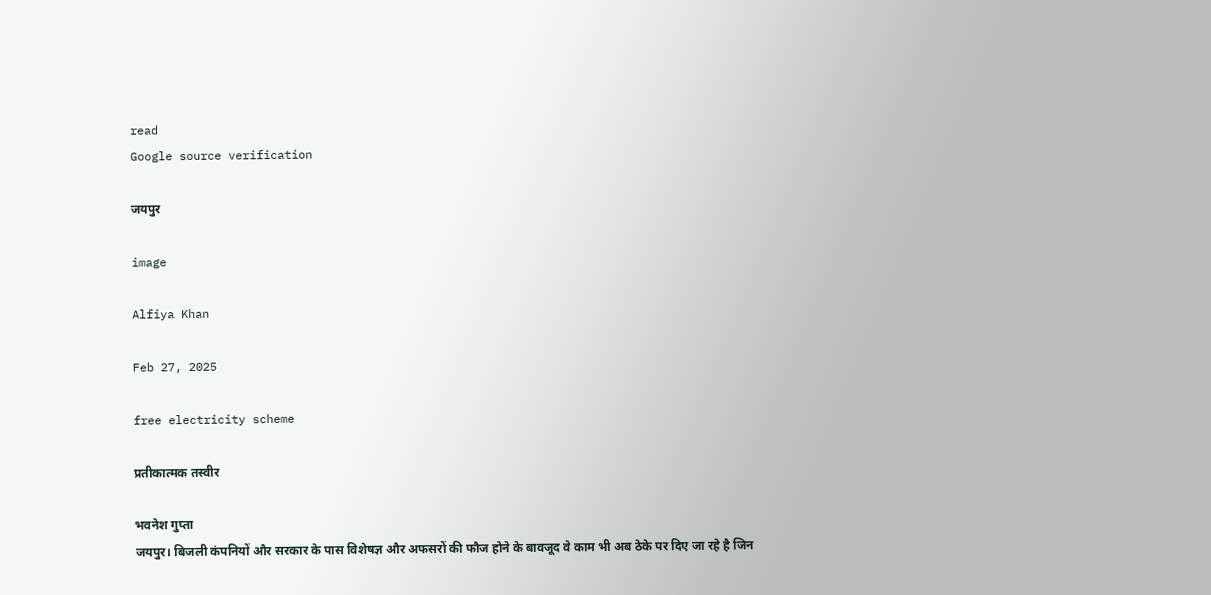read
Google source verification

जयपुर

image

Alfiya Khan

Feb 27, 2025

free electricity scheme

प्रतीकात्मक तस्वीर

भवनेश गुप्ता
जयपुर। बिजली कंपनियों और सरकार के पास विशेषज्ञ और अफसरों की फौज होने के बावजूद वे काम भी अब ठेके पर दिए जा रहे है जिन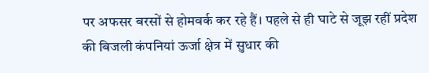पर अफसर बरसों से होमवर्क कर रहे हैं। पहले से ही घाटे से जूझ रहीं प्रदेश की बिजली कंपनियां ऊर्जा क्षेत्र में सुधार की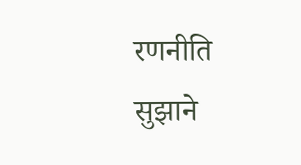रणनीति सुझाने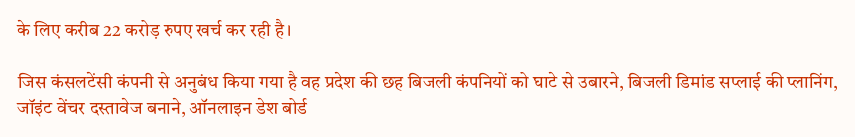के लिए करीब 22 करोड़ रुपए खर्च कर रही है।

जिस कंसलटेंसी कंपनी से अनुबंध किया गया है वह प्रदेश की छह बिजली कंपनियों को घाटे से उबारने, बिजली डिमांड सप्लाई की प्लानिंग, जॉइंट वेंचर दस्तावेज बनाने, ऑनलाइन डेश बोर्ड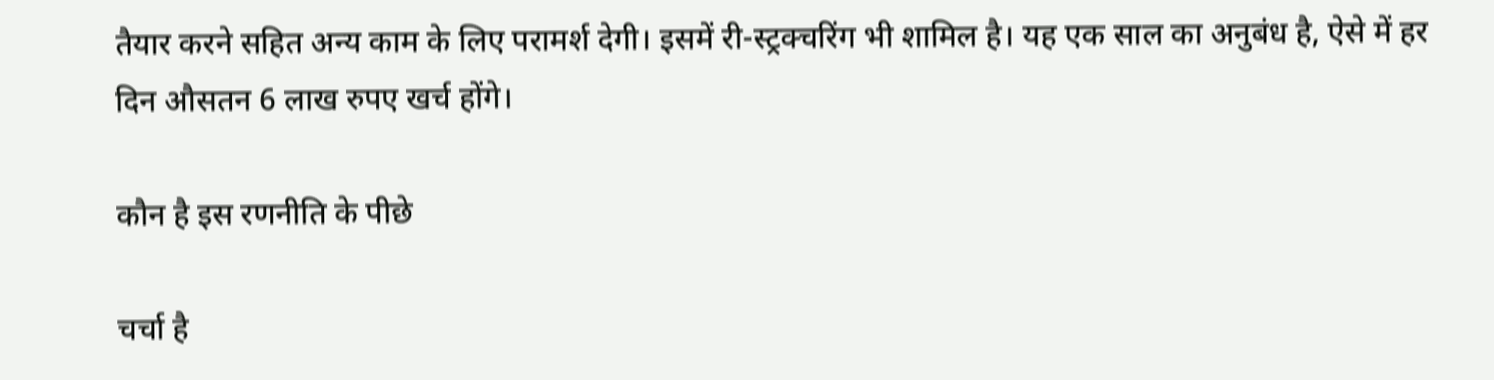तैयार करने सहित अन्य काम के लिए परामर्श देगी। इसमें री-स्ट्रक्चरिंग भी शामिल है। यह एक साल का अनुबंध है, ऐसे में हर दिन औसतन 6 लाख रुपए खर्च होंगे।

कौन है इस रणनीति के पीछे

चर्चा है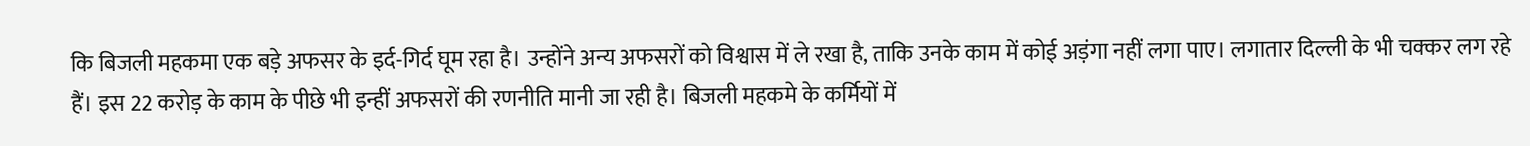कि बिजली महकमा एक बड़े अफसर के इर्द-गिर्द घूम रहा है। उन्होंने अन्य अफसरों को विश्वास में ले रखा है, ताकि उनके काम में कोई अड़ंगा नहीं लगा पाए। लगातार दिल्ली के भी चक्कर लग रहे हैं। इस 22 करोड़ के काम के पीछे भी इन्हीं अफसरों की रणनीति मानी जा रही है। बिजली महकमे के कर्मियों में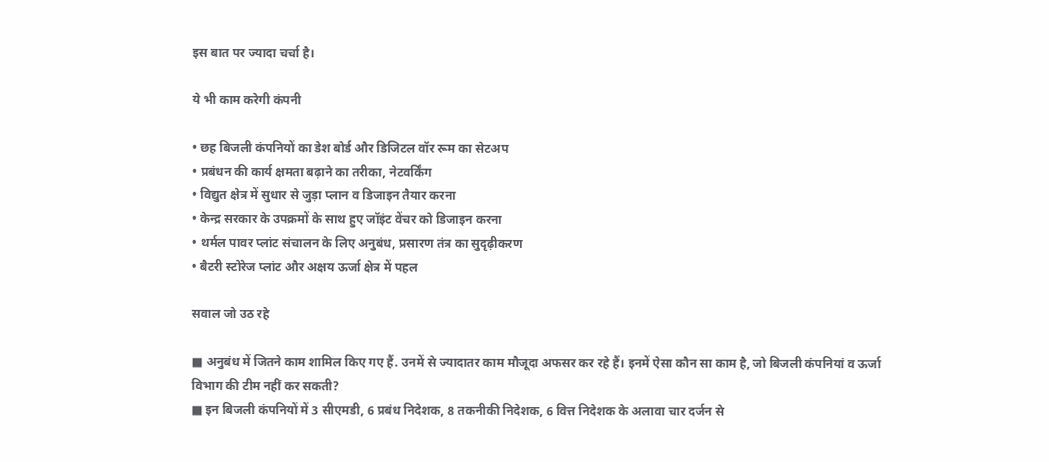इस बात पर ज्यादा चर्चा है।

ये भी काम करेगी कंपनी

• छह बिजली कंपनियों का डेश बोर्ड और डिजिटल वॉर रूम का सेटअप
• प्रबंधन की कार्य क्षमता बढ़ाने का तरीका, नेटवर्किंग
• विद्युत क्षेत्र में सुधार से जुड़ा प्लान व डिजाइन तैयार करना
• केन्द्र सरकार के उपक्रमों के साथ हुए जॉइंट वेंचर को डिजाइन करना
• थर्मल पावर प्लांट संचालन के लिए अनुबंध, प्रसारण तंत्र का सुदृढ़ीकरण
• बैटरी स्टोरेज प्लांट और अक्षय ऊर्जा क्षेत्र में पहल

सवाल जो उठ रहे

■ अनुबंध में जितने काम शामिल किए गए हैं. उनमें से ज्यादातर काम मौजूदा अफसर कर रहे हैं। इनमें ऐसा कौन सा काम है, जो बिजली कंपनियां व ऊर्जा विभाग की टीम नहीं कर सकती?
■ इन बिजली कंपनियों में 3 सीएमडी, 6 प्रबंध निदेशक, 8 तकनीकी निदेशक, 6 वित्त निदेशक के अलावा चार दर्जन से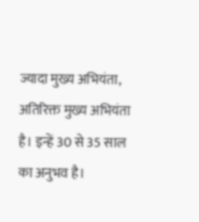ज्यादा मुख्य अभियंता, अतिरिक्त मुख्य अभियंता है। इन्हें 30 से 35 साल का अनुभव है।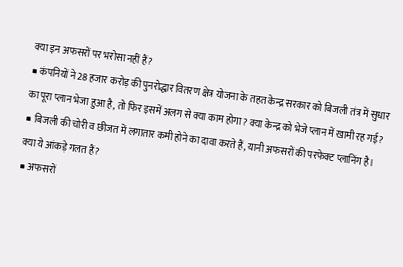क्या इन अफसरों पर भरोसा नहीं हैं?
■ कंपनियों ने 28 हजार करोड़ की पुनरोद्धार वितरण क्षेत्र योजना के तहत केन्द्र सरकार को बिजली तंत्र में सुधार का पूरा प्लान भेजा हुआ है, तो फिर इसमें अलग से क्या काम होगा? क्या केन्द्र को भेजे प्लान में खामी रह गई?
■ बिजली की चोरी व छीजत में लगातार कमी होने का दावा करते हैं, यानी अफसरों की परफेक्ट प्लानिंग है। क्या ये आंकड़े गलत हैं?
■ अफसरों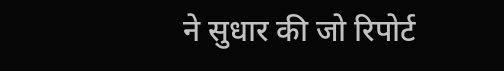ने सुधार की जो रिपोर्ट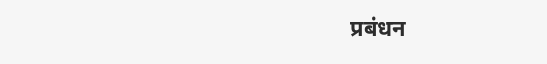प्रबंधन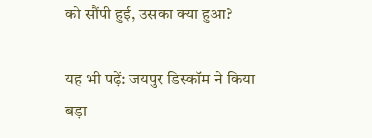को सौंपी हुई, उसका क्या हुआ?

यह भी पढ़ें: जयपुर डिस्कॉम ने किया बड़ा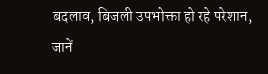बदलाव, बिजली उपभोक्ता हो रहे परेशान, जानें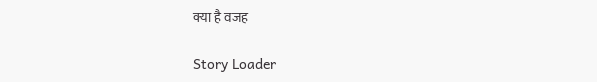क्या है वजह

Story Loader